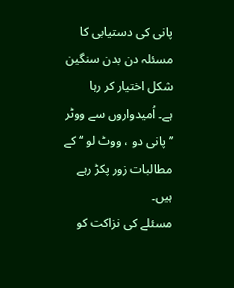پانی کی دستیابی کا مسئلہ دن بدن سنگین شکل اختیار کر رہا
ہے۔ اُمیدواروں سے ووٹر ’’پانی دو ، ووٹ لو ‘‘ کے مطالبات زور پکڑ رہے ہیں۔
مسئلے کی نزاکت کو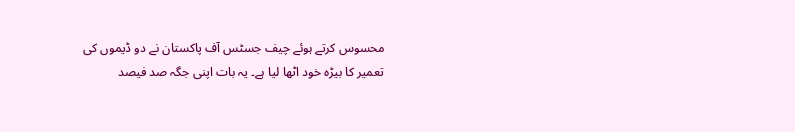محسوس کرتے ہوئے چیف جسٹس آف پاکستان نے دو ڈیموں کی
تعمیر کا بیڑہ خود اٹھا لیا ہے۔ یہ بات اپنی جگہ صد فیصد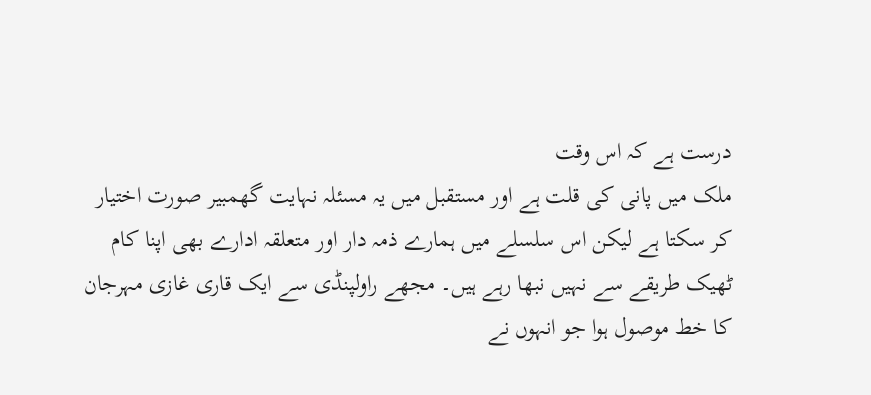درست ہے کہ اس وقت
ملک میں پانی کی قلت ہے اور مستقبل میں یہ مسئلہ نہایت گھمبیر صورت اختیار
کر سکتا ہے لیکن اس سلسلے میں ہمارے ذمہ دار اور متعلقہ ادارے بھی اپنا کام
ٹھیک طریقے سے نہیں نبھا رہے ہیں۔ مجھے راولپنڈی سے ایک قاری غازی مہرجان
کا خط موصول ہوا جو انہوں نے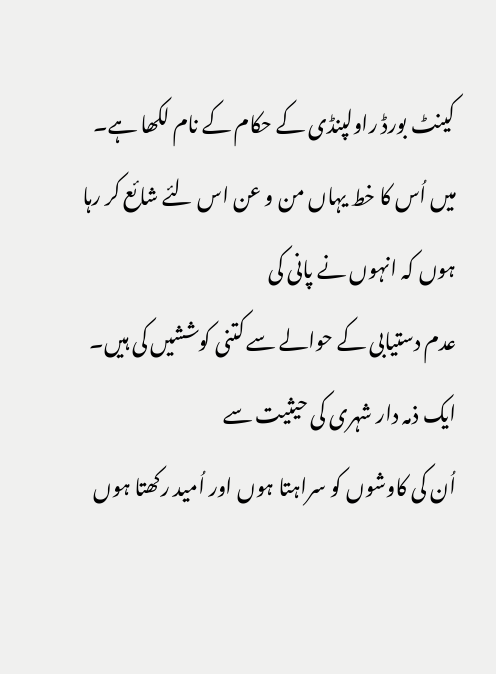کینٹ بورڈ راولپنڈی کے حکام کے نام لکھا ہے۔
میں اُس کا خط یہاں من و عن اس لئے شائع کر رہا ہوں کہ انہوں نے پانی کی
عدم دستیابی کے حوالے سے کتنی کوششیں کی ہیں۔ ایک ذمہ دار شہری کی حیثیت سے
اُن کی کاوشوں کو سراہتا ہوں اور اُمید رکھتا ہوں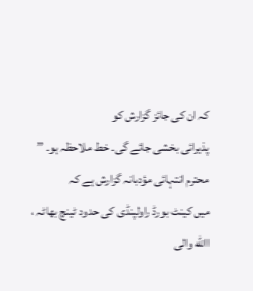کہ ان کی جائز گزارش کو
پذیرائی بخشی جائے گی۔ خط ملاحظہ ہو۔ ’’ محترم انتہائی مؤدبانہ گزارش ہے کہ
میں کینٹ بورڈ راولپنڈی کی حدود ٹینچ بھاٹہ ، االله والی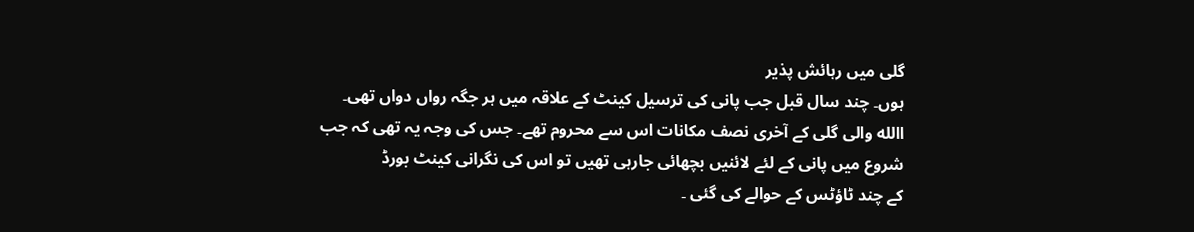گلی میں رہائش پذیر
ہوں۔ چند سال قبل جب پانی کی ترسیل کینٹ کے علاقہ میں ہر جگہ رواں دواں تھی۔
االله والی گلی کے آخری نصف مکانات اس سے محروم تھے۔ جس کی وجہ یہ تھی کہ جب
شروع میں پانی کے لئے لائنیں بچھائی جارہی تھیں تو اس کی نگرانی کینٹ بورڈ
کے چند ٹاؤٹس کے حوالے کی گئی ۔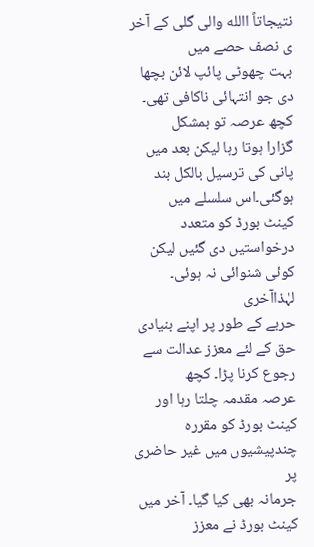نتیجاتاً االله والی گلی کے آخر ی نصف حصے میں
بہت چھوٹی پائپ لائن بچھا دی جو انتہائی ناکافی تھی۔ کچھ عرصہ تو بمشکل
گزارا ہوتا رہا لیکن بعد میں پانی کی ترسیل بالکل بند ہوگئی۔اس سلسلے میں
کینٹ بورڈ کو متعدد درخواستیں دی گئیں لیکن کوئی شنوائی نہ ہوئی۔ لہٰذاآخری
حربے کے طور پر اپنے بنیادی حق کے لئے معزز عدالت سے رجوع کرنا پڑا۔ کچھ
عرصہ مقدمہ چلتا رہا اور کینٹ بورڈ کو مقررہ چندپیشیوں میں غیر حاضری پر
جرمانہ بھی کیا گیا۔ آخر میں کینٹ بورڈ نے معزز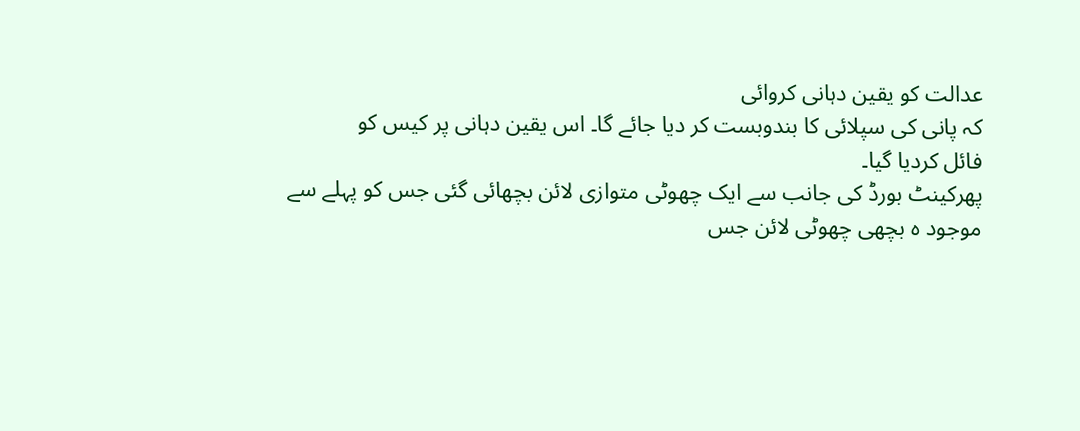عدالت کو یقین دہانی کروائی
کہ پانی کی سپلائی کا بندوبست کر دیا جائے گا۔ اس یقین دہانی پر کیس کو
فائل کردیا گیا۔
پھرکینٹ بورڈ کی جانب سے ایک چھوٹی متوازی لائن بچھائی گئی جس کو پہلے سے
موجود ہ بچھی چھوٹی لائن جس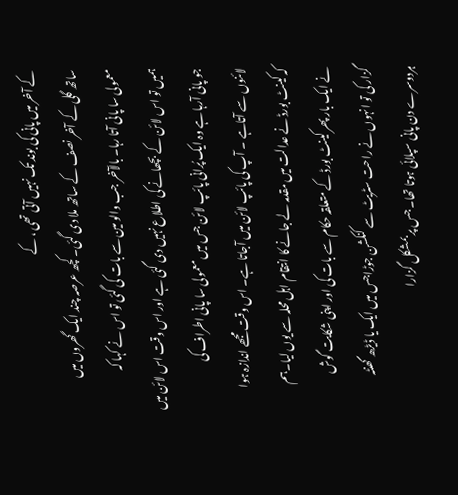کے آخر میں پانی کی بوند تک نہیں آتی تھی ، کے
ساتھ گلی کے آخر نصف کے ساتھ ملا دی گئی۔ کچھ عرصہ چند ایک گھروں میں
معمولی سا پانی آتا رہا۔ بالآخر جب والو مین سے بات کی گئی تو اس نے کہا کہ
ہمیں تو اس لائن کے بچھانے کی اطلاع نہیں دی گئی ہے اور اس وقت اس لائن میں
جو پانی آرہا ہے وہ ایک پُرانی پائپ لائن جس میں معمولی سا پانی اطراف کی
لائنوں سے آتاہے ۔ آپ کی پائپ لائن میں آجاتا ہے۔ اس وقت مجھے اندازہ ہوا
کہ کینٹ بورڈ نے عدالت میں مقدمہ لے جانے کا انتقام اہل محلہ سے یوں لیا۔ہم
نے ایک بار پھر کینٹ بورڈ کے متعلقہ حکام سے بات کی اور اپنی شکایت گوش
گزار کی تو انہوں نے راحت سٹریٹ سے کنکشن جوڑاجس میں ایک یا ڈیڑھ گھنٹہ
ہردوسرے دن پانی سپلائی ہوتا تھا۔ جس پر بمشکل گزارا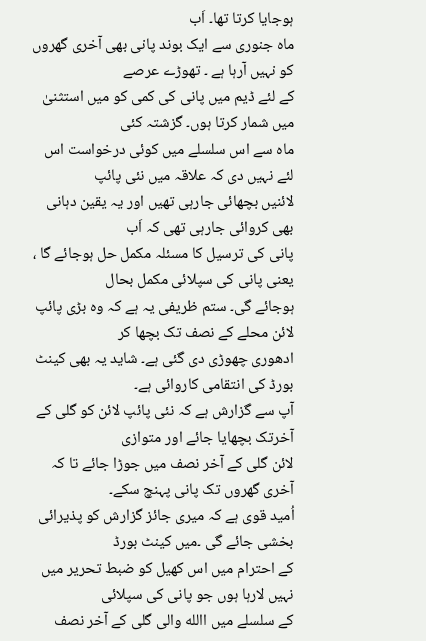ہوجایا کرتا تھا۔ اَب
ماہ جنوری سے ایک بوند پانی بھی آخری گھروں کو نہیں آرہا ہے ۔ تھوڑے عرصے
کے لئے ڈیم میں پانی کی کمی کو میں استثنیٰ میں شمار کرتا ہوں۔ گزشتہ کئی
ماہ سے اس سلسلے میں کوئی درخواست اس لئے نہیں دی کہ علاقہ میں نئی پائپ
لائنیں بچھائی جارہی تھیں اور یہ یقین دہانی بھی کروائی جارہی تھی کہ اَب
پانی کی ترسیل کا مسئلہ مکمل حل ہوجائے گا ، یعنی پانی کی سپلائی مکمل بحال
ہوجائے گی۔ ستم ظریفی یہ ہے کہ وہ بڑی پائپ لائن محلے کے نصف تک بچھا کر
ادھوری چھوڑی دی گئی ہے۔ شاید یہ بھی کینٹ بورڈ کی انتقامی کاروائی ہے۔
آپ سے گزارش ہے کہ نئی پائپ لائن کو گلی کے آخرتک بچھایا جائے اور متوازی
لائن گلی کے آخر نصف میں جوڑا جائے تا کہ آخری گھروں تک پانی پہنچ سکے۔
اُمید قوی ہے کہ میری جائز گزارش کو پذیرائی بخشی جائے گی ۔میں کینٹ بورڈ
کے احترام میں اس کھیل کو ضبط تحریر میں نہیں لارہا ہوں جو پانی کی سپلائی
کے سلسلے میں االله والی گلی کے آخر نصف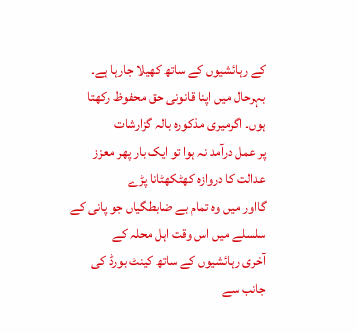کے رہائشیوں کے ساتھ کھیلا جارہا ہے۔
بہرحال میں اپنا قانونی حق محفوظ رکھتا ہوں۔ اگرمیری مذکورہ بالہ گزارشات
پر عمل درآمد نہ ہوا تو ایک بار پھر معزز عدالت کا دروازہ کھٹکھٹانا پڑے
گااور میں وہ تمام بے ضابطگیاں جو پانی کے سلسلے میں اس وقت اہل محلہ کے
آخری رہائشیوں کے ساتھ کینٹ بورڈ کی جانب سے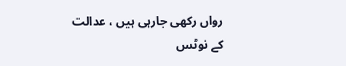رواں رکھی جارہی ہیں ، عدالت
کے نوٹس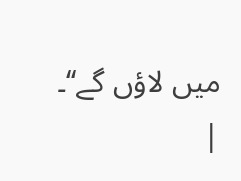میں لاؤں گے‘‘۔ |